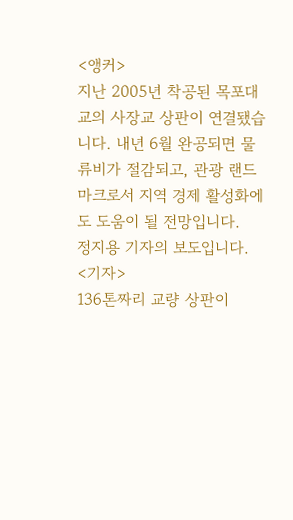<앵커>
지난 2005년 착공된 목포대교의 사장교 상판이 연결됐습니다. 내년 6월 완공되면 물류비가 절감되고, 관광 랜드마크로서 지역 경제 활성화에도 도움이 될 전망입니다.
정지용 기자의 보도입니다.
<기자>
136톤짜리 교량 상판이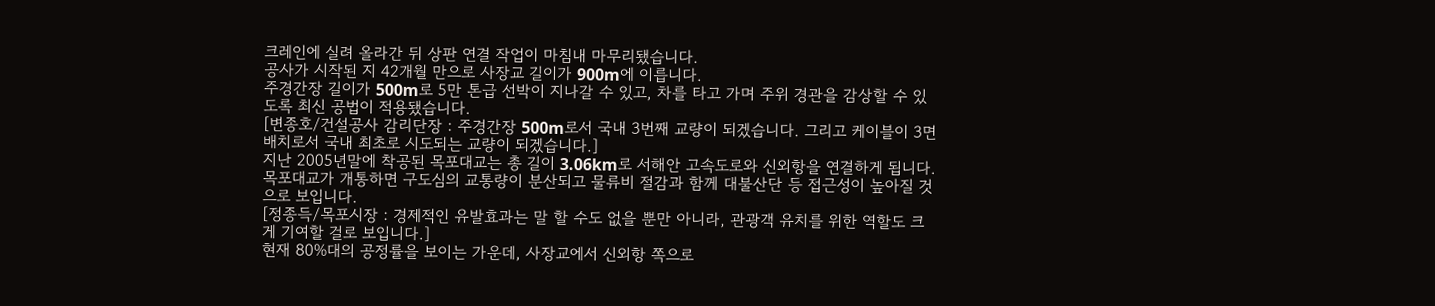크레인에 실려 올라간 뒤 상판 연결 작업이 마침내 마무리됐습니다.
공사가 시작된 지 42개월 만으로 사장교 길이가 900m에 이릅니다.
주경간장 길이가 500m로 5만 톤급 선박이 지나갈 수 있고, 차를 타고 가며 주위 경관을 감상할 수 있도록 최신 공법이 적용됐습니다.
[변종호/건설공사 감리단장 : 주경간장 500m로서 국내 3번째 교량이 되겠습니다. 그리고 케이블이 3면 배치로서 국내 최초로 시도되는 교량이 되겠습니다.]
지난 2005년말에 착공된 목포대교는 총 길이 3.06km로 서해안 고속도로와 신외항을 연결하게 됩니다.
목포대교가 개통하면 구도심의 교통량이 분산되고 물류비 절감과 함께 대불산단 등 접근성이 높아질 것으로 보입니다.
[정종득/목포시장 : 경제적인 유발효과는 말 할 수도 없을 뿐만 아니라, 관광객 유치를 위한 역할도 크게 기여할 걸로 보입니다.]
현재 80%대의 공정률을 보이는 가운데, 사장교에서 신외항 쪽으로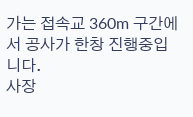가는 접속교 360m 구간에서 공사가 한창 진행중입니다.
사장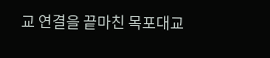교 연결을 끝마친 목포대교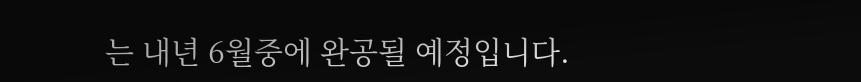는 내년 6월중에 완공될 예정입니다.